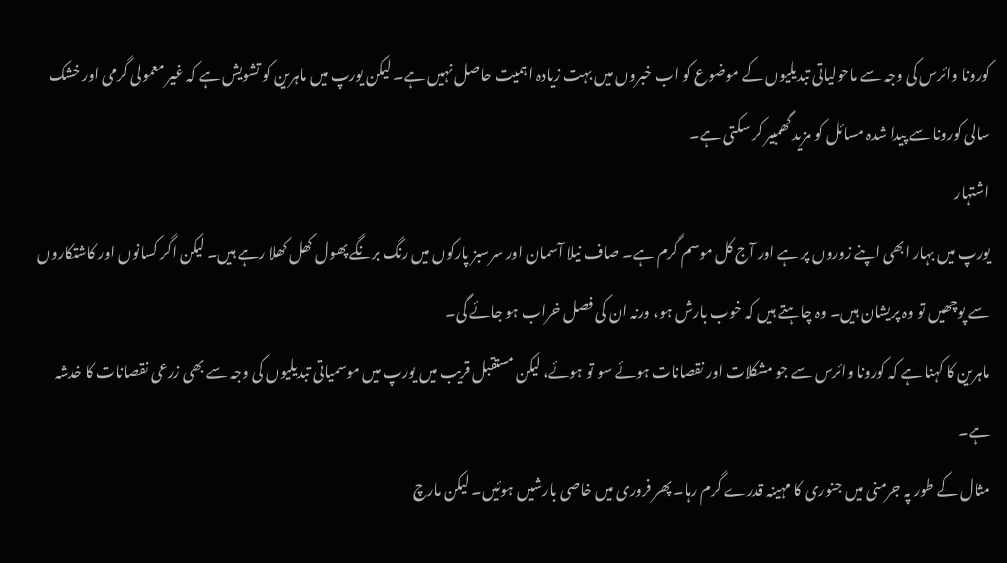کورونا وائرس کی وجہ سے ماحولیاتی تبدیلیوں کے موضوع کو اب خبروں میں بہت زیادہ اہمیت حاصل نہیں ہے۔ لیکن یورپ میں ماہرین کو تشویش ہے کہ غیر معمولی گرمی اور خشک سالی کورونا سے پیدا شدہ مسائل کو مزید گھمبیر کر سکتی ہے۔
اشتہار
یورپ میں بہار ابھی اپنے زوروں پر ہے اور آج کل موسم گرم ہے۔ صاف نیلا آسمان اور سرسبز پارکوں میں رنگ برنگے پھول کھل کھلا رہے ہیں۔ لیکن اگر کسانوں اور کاشتکاروں سے پوچھیں تو وہ پریشان ہیں۔ وہ چاہتے ہیں کہ خوب بارش ہو، ورنہ ان کی فصل خراب ہو جائے گی۔
ماہرین کا کہنا ہے کہ کورونا وائرس سے جو مشکلات اور نقصانات ہوئے سو تو ہوئے، لیکن مستقبل قریب میں یورپ میں موسمیاتی تبدیلیوں کی وجہ سے بھی زرعی نقصانات کا خدشہ ہے۔
مثال کے طور پہ جرمنی میں جنوری کا مہینہ قدرے گرم رہا۔ پھر فروری میں خاصی بارشیں ہوئیں۔ لیکن مارچ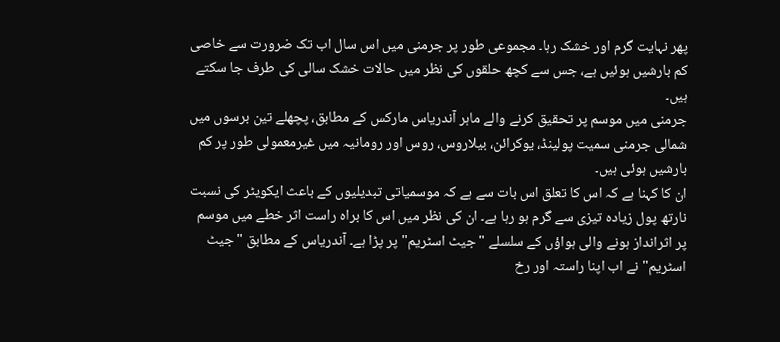پھر نہایت گرم اور خشک رہا۔ مجموعی طور پر جرمنی میں اس سال اب تک ضرورت سے خاصی کم بارشیں ہوئیں ہے، جس سے کچھ حلقوں کی نظر میں حالات خشک سالی کی طرف جا سکتے ہیں۔
جرمنی میں موسم پر تحقیق کرنے والے ماہر آندریاس مارکس کے مطابق، پچھلے تین برسوں میں شمالی جرمنی سمیت پولینڈ، یوکرائن، بیلاروس، روس اور رومانیہ میں غیرمعمولی طور پر کم بارشیں ہوئی ہیں۔
ان کا کہنا ہے کہ اس کا تعلق اس بات سے ہے کہ موسمیاتی تبدیلیوں کے باعث ایکویٹر کی نسبت نارتھ پول زیادہ تیزی سے گرم ہو رہا ہے۔ ان کی نظر میں اس کا براہ راست اثر خطے میں موسم پر اثرانداز ہونے والی ہواؤں کے سلسلے "جیٹ اسٹریم" پر پڑا ہے۔ آندریاس کے مطابق "جیٹ اسٹریم" نے اب اپنا راستہ اور رخ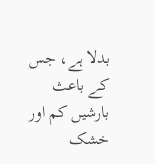بدلا ہے، جس کے باعث بارشیں کم اور خشک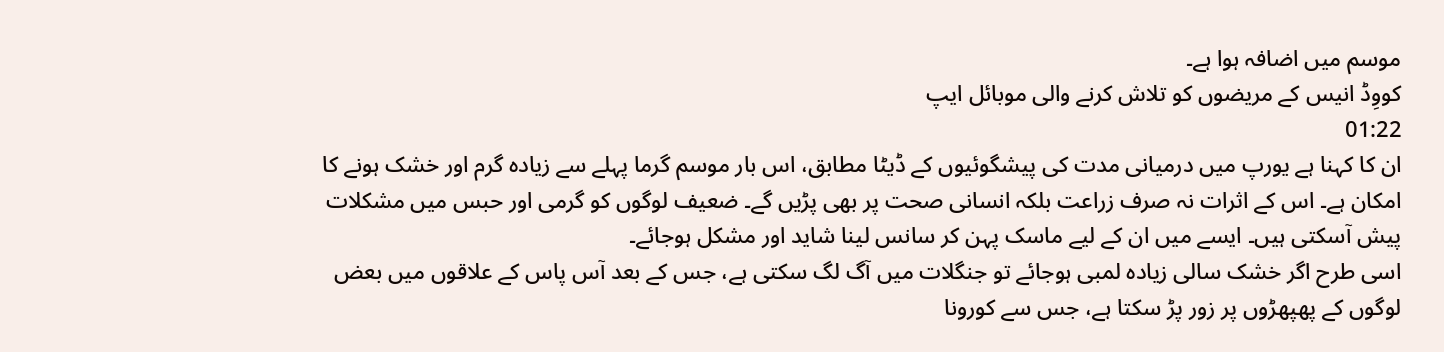موسم میں اضافہ ہوا ہے۔
کووِڈ انیس کے مریضوں کو تلاش کرنے والی موبائل ایپ
01:22
ان کا کہنا ہے یورپ میں درمیانی مدت کی پیشگوئیوں کے ڈیٹا مطابق، اس بار موسم گرما پہلے سے زیادہ گرم اور خشک ہونے کا امکان ہے۔ اس کے اثرات نہ صرف زراعت بلکہ انسانی صحت پر بھی پڑیں گے۔ ضعیف لوگوں کو گرمی اور حبس میں مشکلات پیش آسکتی ہیں۔ ایسے میں ان کے لیے ماسک پہن کر سانس لینا شاید اور مشکل ہوجائے۔
اسی طرح اگر خشک سالی زیادہ لمبی ہوجائے تو جنگلات میں آگ لگ سکتی ہے، جس کے بعد آس پاس کے علاقوں میں بعض لوگوں کے پھپھڑوں پر زور پڑ سکتا ہے، جس سے کورونا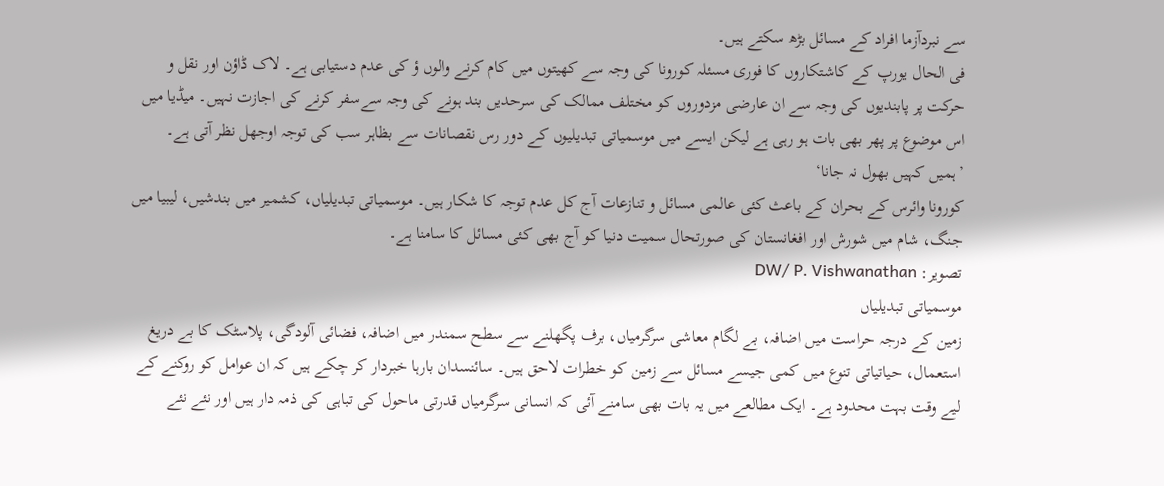سے نبردآزما افراد کے مسائل بڑھ سکتے ہیں۔
فی الحال یورپ کے کاشتکاروں کا فوری مسئلہ کورونا کی وجہ سے کھیتوں میں کام کرنے والوں ؤ کی عدم دستیابی ہے۔ لاک ڈاؤن اور نقل و حرکت پر پابندیوں کی وجہ سے ان عارضی مزدوروں کو مختلف ممالک کی سرحدیں بند ہونے کی وجہ سےسفر کرنے کی اجازت نہیں۔ میڈیا میں اس موضوع پر پھر بھی بات ہو رہی ہے لیکن ایسے میں موسمیاتی تبدیلیوں کے دور رس نقصانات سے بظاہر سب کی توجہ اوجھل نظر آتی ہے۔
’ہميں کہيں بھول نہ جانا‘
کورونا وائرس کے بحران کے باعث کئی عالمی مسائل و تنازعات آج کل عدم توجہ کا شکار ہيں۔ موسمياتی تبديلياں، کشمير ميں بندشيں، ليبيا ميں جنگ، شام ميں شورش اور افغانستان کی صورتحال سميت دنيا کو آج بھی کئی مسائل کا سامنا ہے۔
تصویر: DW/ P. Vishwanathan
موسمياتی تبديلياں
زمين کے درجہ حراست ميں اضافہ، بے لگام معاشی سرگرمياں، برف پگھلنے سے سطح سمندر ميں اضافہ، فضائی آلودگی، پلاسٹک کا بے دريغ استعمال، حياتياتی تنوع ميں کمی جيسے مسائل سے زمين کو خطرات لاحق ہيں۔ سائنسدان بارہا خبردار کر چکے ہيں کہ ان عوامل کو روکنے کے ليے وقت بہت محدود ہے۔ ايک مطالعے ميں يہ بات بھی سامنے آئی کہ انسانی سرگرمياں قدرتی ماحول کی تباہی کی ذمہ دار ہيں اور نئے نئے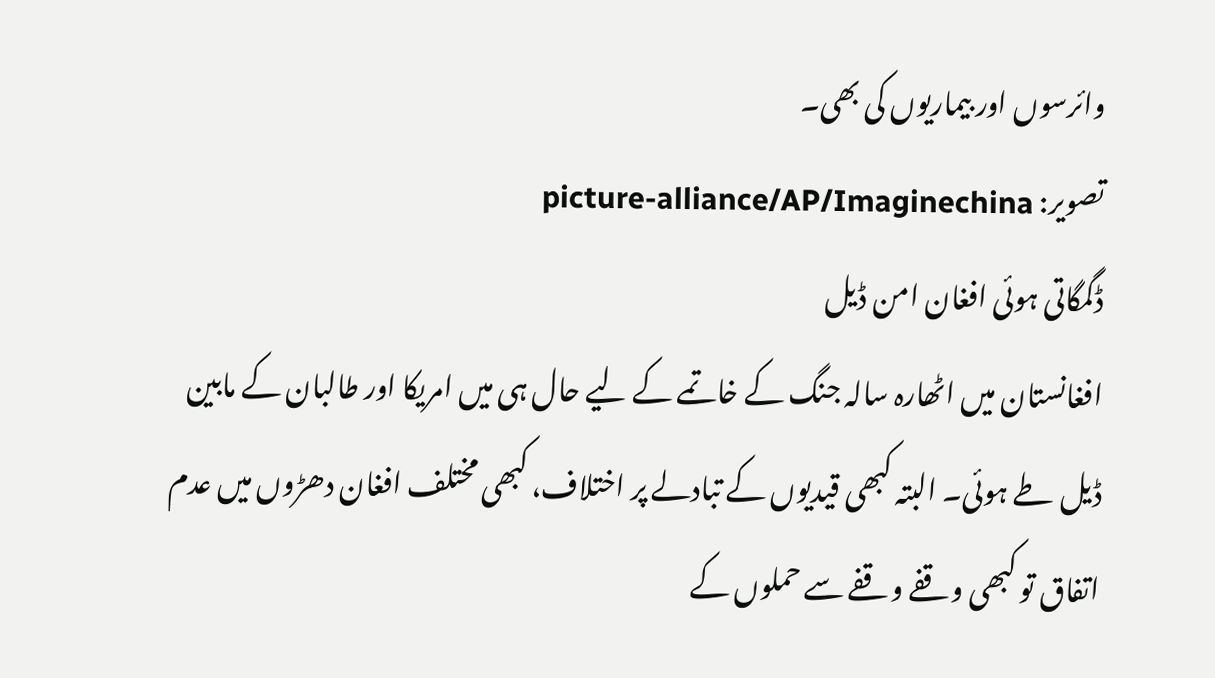وائرسوں اور بيماريوں کی بھی۔
تصویر: picture-alliance/AP/Imaginechina
ڈگمگاتی ہوئی افغان امن ڈيل
افغانستان ميں اٹھارہ سالہ جنگ کے خاتمے کے ليے حال ہی ميں امريکا اور طالبان کے مابين ڈيل طے ہوئی۔ البتہ کبھی قيديوں کے تبادلے پر اختلاف، کبھی مختلف افغان دھڑوں ميں عدم اتفاق تو کبھی وقفے وقفے سے حملوں کے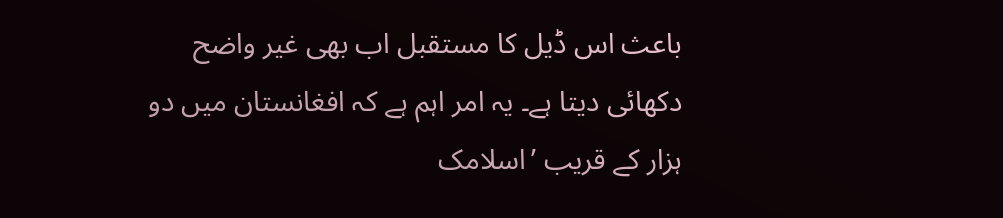باعث اس ڈيل کا مستقبل اب بھی غير واضح دکھائی ديتا ہے۔ يہ امر اہم ہے کہ افغانستان ميں دو ہزار کے قريب ’اسلامک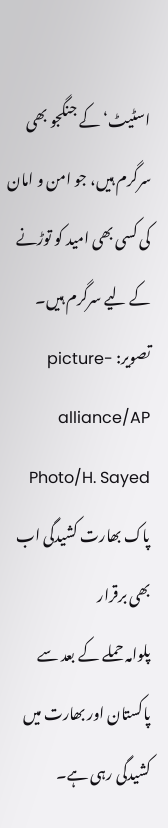اسٹيٹ‘ کے جنگجو بھی سرگرم ہيں، جو امن و امان کی کسی بھی اميد کو توڑنے کے ليے سرگرم ہيں۔
تصویر: picture-alliance/AP Photo/H. Sayed
پاک بھارت کشيدگی اب بھی برقرار
پلوامہ حملے کے بعد سے پاکستان اور بھارت ميں کشيدگی رہی ہے۔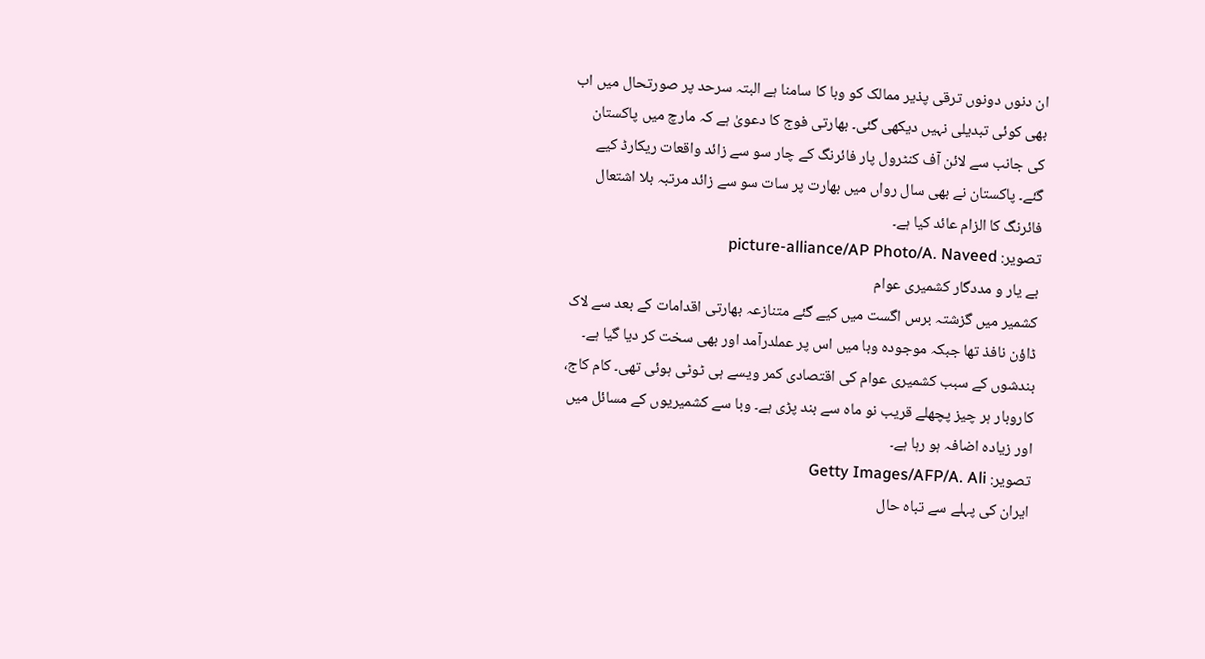ان دنوں دونوں ترقی پذير ممالک کو وبا کا سامنا ہے البتہ سرحد پر صورتحال ميں اب بھی کوئی تبديلی نہيں ديکھی گئی۔ بھارتی فوج کا دعویٰ ہے کہ مارچ ميں پاکستان کی جانب سے لائن آف کنٹرول پار فائرنگ کے چار سو سے زائد واقعات ريکارڈ کيے گئے۔ پاکستان نے بھی سال رواں ميں بھارت پر سات سو سے زائد مرتبہ بلا اشتعال فائرنگ کا الزام عائد کيا ہے۔
تصویر: picture-alliance/AP Photo/A. Naveed
بے يار و مددگار کشميری عوام
کشمير ميں گزشتہ برس اگست ميں کيے گئے متنازعہ بھارتی اقدامات کے بعد سے لاک ڈاؤن نافذ تھا جبکہ موجودہ وبا ميں اس پر عملدرآمد اور بھی سخت کر ديا گيا ہے۔ بندشوں کے سبب کشميری عوام کی اقتصادی کمر ويسے ہی ٹوٹی ہوئی تھی۔ کام کاج، کاروبار ہر چيز پچھلے قريب نو ماہ سے بند پڑی ہے۔ وبا سے کشميريوں کے مسائل ميں اور زيادہ اضافہ ہو رہا ہے۔
تصویر: Getty Images/AFP/A. Ali
ايران کی پہلے سے تباہ حال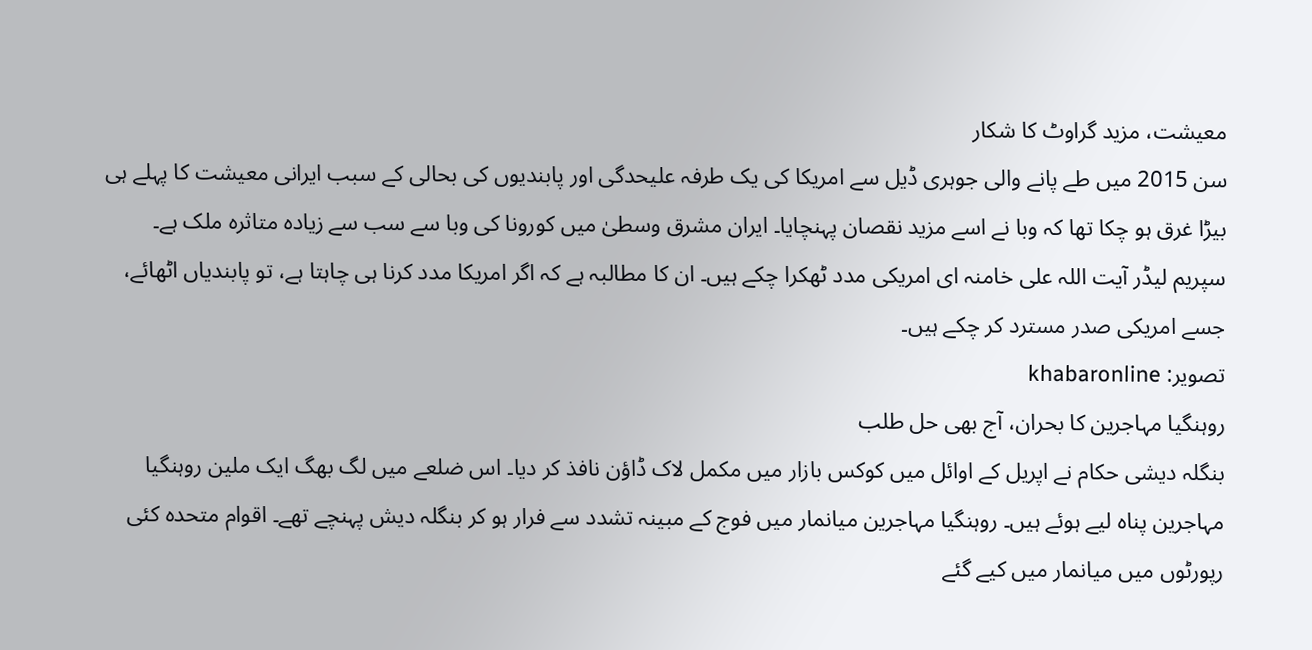معيشت، مزيد گراوٹ کا شکار
سن 2015 ميں طے پانے والی جوہری ڈيل سے امريکا کی يک طرفہ عليحدگی اور پابنديوں کی بحالی کے سبب ايرانی معيشت کا پہلے ہی بيڑا غرق ہو چکا تھا کہ وبا نے اسے مزيد نقصان پہنچايا۔ ايران مشرق وسطیٰ ميں کورونا کی وبا سے سب سے زيادہ متاثرہ ملک ہے۔ سپريم ليڈر آيت اللہ علی خامنہ ای امريکی مدد ٹھکرا چکے ہيں۔ ان کا مطالبہ ہے کہ اگر امريکا مدد کرنا ہی چاہتا ہے، تو پابندياں اٹھائے، جسے امريکی صدر مسترد کر چکے ہيں۔
تصویر: khabaronline
روہنگيا مہاجرين کا بحران، آج بھی حل طلب
بنگلہ ديشی حکام نے اپريل کے اوائل ميں کوکس بازار ميں مکمل لاک ڈاؤن نافذ کر ديا۔ اس ضلعے ميں لگ بھگ ايک ملين روہنگيا مہاجرين پناہ ليے ہوئے ہيں۔ روہنگيا مہاجرين ميانمار ميں فوج کے مبينہ تشدد سے فرار ہو کر بنگلہ ديش پہنچے تھے۔ اقوام متحدہ کئی رپورٹوں ميں ميانمار ميں کيے گئے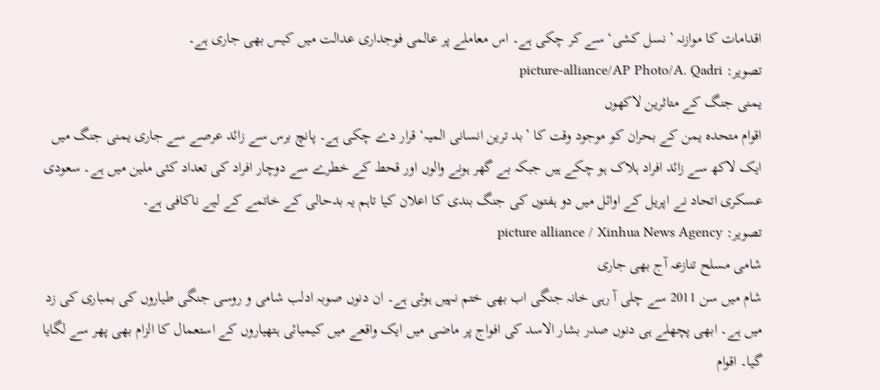اقدامات کا موازنہ ’نسل کشی‘ سے کر چکی ہے۔ اس معاملے پر عالمی فوجداری عدالت ميں کيس بھی جاری ہے۔
تصویر: picture-alliance/AP Photo/A. Qadri
يمنی جنگ کے متاثرين لاکھوں
اقوام متحدہ يمن کے بحران کو موجود وقت کا ’بد ترين انسانی الميہ‘ قرار دے چکی ہے۔ پانچ برس سے زائد عرصے سے جاری يمنی جنگ ميں ايک لاکھ سے زائد افراد ہلاک ہو چکے ہيں جبکہ بے گھر ہونے والوں اور قحط کے خطرے سے دوچار افراد کی تعداد کئی ملين ميں ہے۔ سعودی عسکری اتحاد نے اپريل کے اوائل ميں دو ہفتوں کی جنگ بندی کا اعلان کيا تاہم يہ بدحالی کے خاتمے کے ليے ناکافی ہے۔
تصویر: picture alliance / Xinhua News Agency
شامی مسلح تنازعہ آج بھی جاری
شام ميں سن 2011 سے چلی آ رہی خانہ جنگی اب بھی ختم نہيں ہوئی ہے۔ ان دنوں صوبہ ادلب شامی و روسی جنگی طياروں کی بمباری کی زد ميں ہے۔ ابھی پچھلے ہی دنوں صدر بشار الاسد کی افواج پر ماضی میں ایک واقعے میں کيميائی ہتھياروں کے استعمال کا الزام بھی پھر سے لگايا گيا۔ اقوام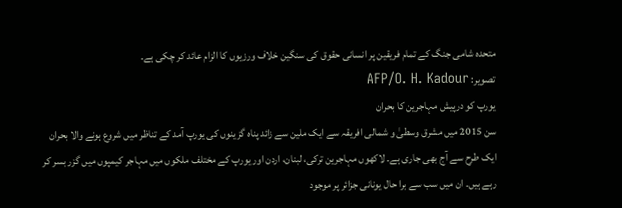متحدہ شامی جنگ کے تمام فريقين پر انسانی حقوق کی سنگين خلاف ورزيوں کا الزام عائد کر چکی ہے۔
تصویر: AFP/O. H. Kadour
يورپ کو درپيش مہاجرين کا بحران
سن 2015 ميں مشرق وسطیٰ و شمالی افريقہ سے ايک ملين سے زائد پناہ گزينوں کی يورپ آمد کے تناظر ميں شروع ہونے والا بحران ايک طرح سے آج بھی جاری ہے۔ لاکھوں مہاجرين ترکی، لبنان، اردن اور يورپ کے مختلف ملکوں ميں مہاجر کيمپوں ميں گزر بسر کر رہے ہيں۔ ان میں سب سے برا حال يونانی جزائر پر موجود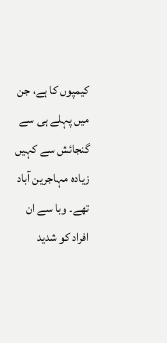کيمپوں کا ہے، جن ميں پہلے ہی سے گنجائش سے کہيں زيادہ مہاجرين آباد تھے۔ وبا سے ان افراد کو شديد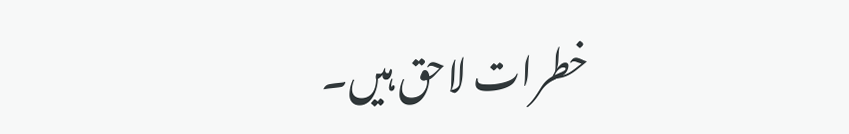خطرات لاحق ہيں۔